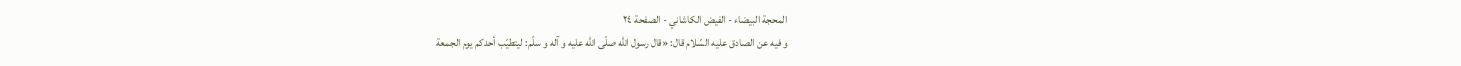المحجة البيضاء - الفيض الكاشاني - الصفحة ٢٤
و فيه عن الصادق عليه السّلام قال: «قال رسول اللّه صلّى اللّه عليه و آله و سلّم: ليتطيّب أحدكم يوم الجمعة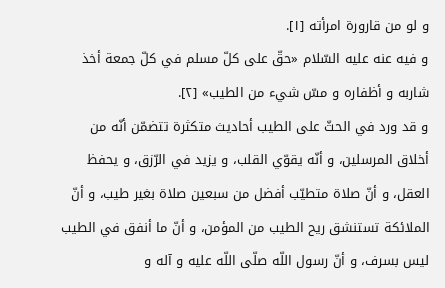و لو من قارورة امرأته [١].
و فيه عنه عليه السّلام «حقّ على كلّ مسلم في كلّ جمعة أخذ شاربه و أظفاره و مسّ شيء من الطيب» [٢].
و قد ورد في الحثّ على الطيب أحاديث متكثرة تتضمّن أنّه من أخلاق المرسلين، و أنّه يقوّي القلب، و يزيد في الرّزق، و يحفظ العقل، و أنّ صلاة متطيّب أفضل من سبعين صلاة بغير طيب، و أنّ الملائكة تستنشق ريح الطيب من المؤمن، و أنّ ما أنفق في الطيب ليس بسرف، و أنّ رسول اللّه صلّى اللّه عليه و آله و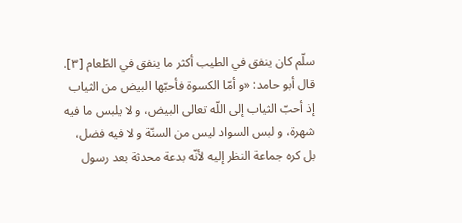سلّم كان ينفق في الطيب أكثر ما ينفق في الطّعام [٣].
قال أبو حامد: «و أمّا الكسوة فأحبّها البيض من الثياب إذ أحبّ الثياب إلى اللّه تعالى البيض، و لا يلبس ما فيه شهرة، و لبس السواد ليس من السنّة و لا فيه فضل، بل كره جماعة النظر إليه لأنّه بدعة محدثة بعد رسول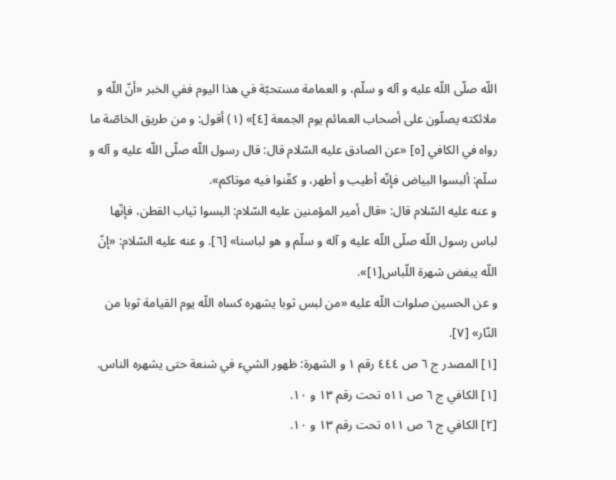اللّه صلّى اللّه عليه و آله و سلّم، و العمامة مستحبّة في هذا اليوم ففي الخبر «أنّ اللّه و ملائكته يصلّون على أصحاب العمائم يوم الجمعة [٤]» (١) أقول: و من طريق الخاصّة ما رواه في الكافي [٥] «عن الصادق عليه السّلام قال: قال رسول اللّه صلّى اللّه عليه و آله و سلّم: ألبسوا البياض فإنّه أطيب و أطهر، و كفّنوا فيه موتاكم».
و عنه عليه السّلام قال: «قال أمير المؤمنين عليه السّلام: البسوا ثياب القطن، فإنّها لباس رسول اللّه صلّى اللّه عليه و آله و سلّم و هو لباسنا» [٦]. و عنه عليه السّلام: «إنّ اللّه يبغض شهرة اللّباس[١]».
و عن الحسين صلوات اللّه عليه «من لبس ثوبا يشهره كساه اللّه يوم القيامة ثوبا من النّار» [٧].
[١] المصدر ج ٦ ص ٤٤٤ رقم ١ و الشهرة: ظهور الشيء في شنعة حتى يشهره الناس.
[١] الكافي ج ٦ ص ٥١١ تحت رقم ١٣ و ١٠.
[٢] الكافي ج ٦ ص ٥١١ تحت رقم ١٣ و ١٠.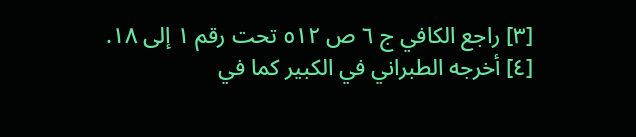[٣] راجع الكافي ج ٦ ص ٥١٢ تحت رقم ١ إلى ١٨.
[٤] أخرجه الطبراني في الكبير كما في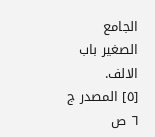الجامع الصغير باب الالف.
[٥] المصدر ج ٦ ص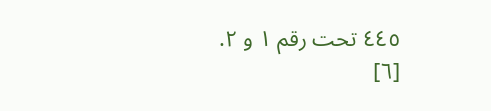٤٤٥ تحت رقم ١ و ٢.
[٦]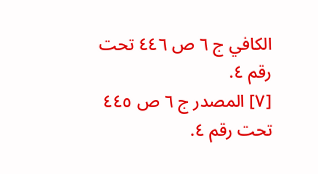الكافي ج ٦ ص ٤٤٦ تحت رقم ٤.
[٧] المصدر ج ٦ ص ٤٤٥ تحت رقم ٤.